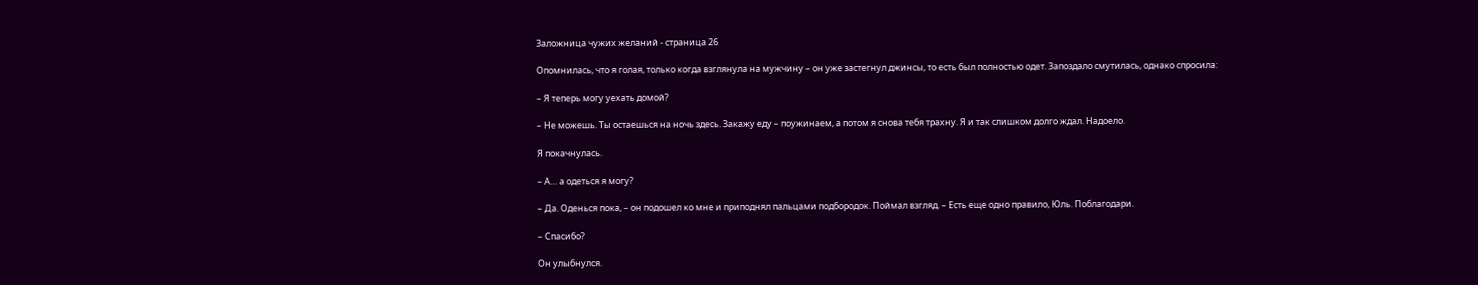Заложница чужих желаний - страница 26

Опомнилась, что я голая, только когда взглянула на мужчину – он уже застегнул джинсы, то есть был полностью одет. Запоздало смутилась, однако спросила:

– Я теперь могу уехать домой?

– Не можешь. Ты остаешься на ночь здесь. Закажу еду – поужинаем, а потом я снова тебя трахну. Я и так слишком долго ждал. Надоело.

Я покачнулась.

– А… а одеться я могу?

– Да. Оденься пока, – он подошел ко мне и приподнял пальцами подбородок. Поймал взгляд. – Есть еще одно правило, Юль. Поблагодари.

– Спасибо?

Он улыбнулся.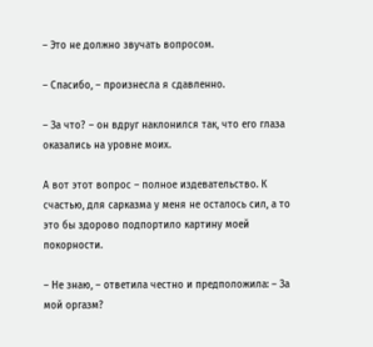– Это не должно звучать вопросом.

– Спасибо, – произнесла я сдавленно.

– За что? – он вдруг наклонился так, что его глаза оказались на уровне моих.

А вот этот вопрос – полное издевательство. К счастью, для сарказма у меня не осталось сил, а то это бы здорово подпортило картину моей покорности.

– Не знаю, – ответила честно и предположила: – За мой оргазм?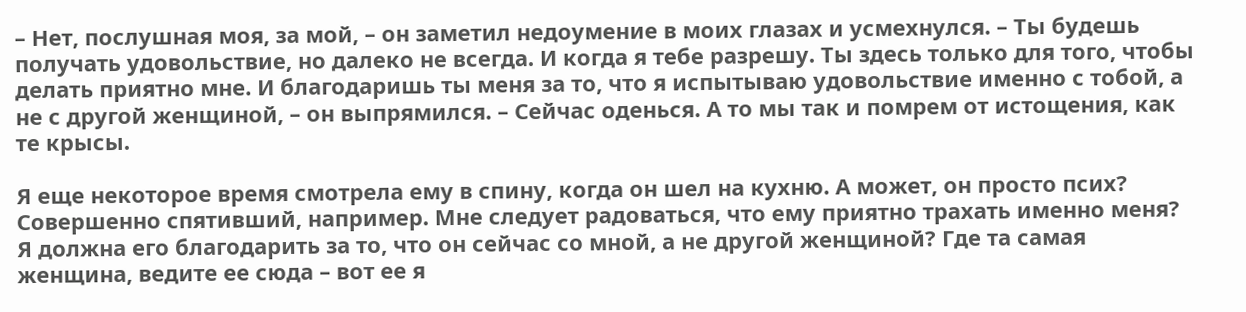– Нет, послушная моя, за мой, – он заметил недоумение в моих глазах и усмехнулся. – Ты будешь получать удовольствие, но далеко не всегда. И когда я тебе разрешу. Ты здесь только для того, чтобы делать приятно мне. И благодаришь ты меня за то, что я испытываю удовольствие именно с тобой, а не с другой женщиной, – он выпрямился. – Сейчас оденься. А то мы так и помрем от истощения, как те крысы.

Я еще некоторое время смотрела ему в спину, когда он шел на кухню. А может, он просто псих? Совершенно спятивший, например. Мне следует радоваться, что ему приятно трахать именно меня? Я должна его благодарить за то, что он сейчас со мной, а не другой женщиной? Где та самая женщина, ведите ее сюда – вот ее я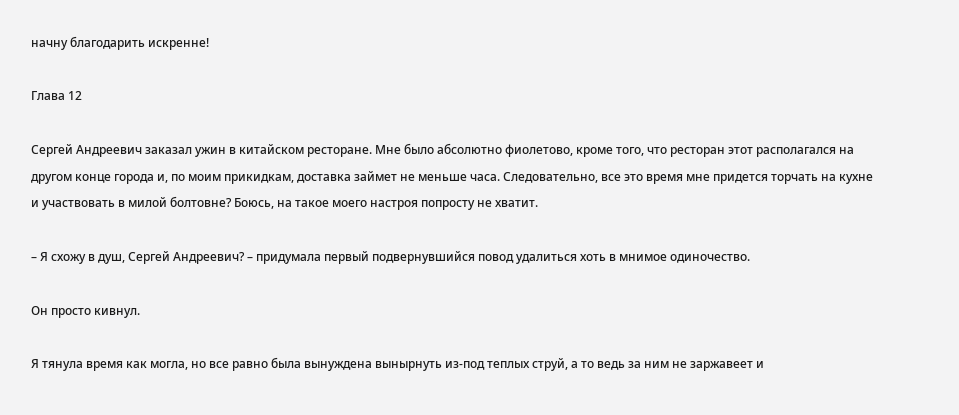начну благодарить искренне!

Глава 12

Сергей Андреевич заказал ужин в китайском ресторане. Мне было абсолютно фиолетово, кроме того, что ресторан этот располагался на другом конце города и, по моим прикидкам, доставка займет не меньше часа. Следовательно, все это время мне придется торчать на кухне и участвовать в милой болтовне? Боюсь, на такое моего настроя попросту не хватит.

– Я схожу в душ, Сергей Андреевич? – придумала первый подвернувшийся повод удалиться хоть в мнимое одиночество.

Он просто кивнул.

Я тянула время как могла, но все равно была вынуждена вынырнуть из-под теплых струй, а то ведь за ним не заржавеет и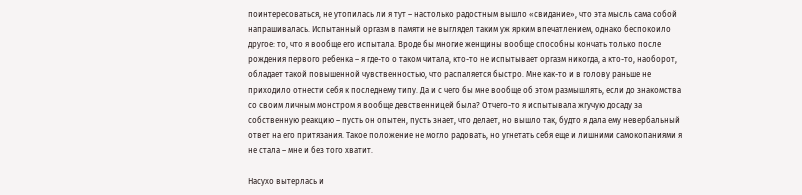поинтересоваться, не утопилась ли я тут – настолько радостным вышло «свидание», что эта мысль сама собой напрашивалась. Испытанный оргазм в памяти не выглядел таким уж ярким впечатлением, однако беспокоило другое: то, что я вообще его испытала. Вроде бы многие женщины вообще способны кончать только после рождения первого ребенка – я где-то о таком читала, кто-то не испытывает оргазм никогда, а кто-то, наоборот, обладает такой повышенной чувственностью, что распаляется быстро. Мне как-то и в голову раньше не приходило отнести себя к последнему типу. Да и с чего бы мне вообще об этом размышлять, если до знакомства со своим личным монстром я вообще девственницей была? Отчего-то я испытывала жгучую досаду за собственную реакцию – пусть он опытен, пусть знает, что делает, но вышло так, будто я дала ему невербальный ответ на его притязания. Такое положение не могло радовать, но угнетать себя еще и лишними самокопаниями я не стала – мне и без того хватит.

Насухо вытерлась и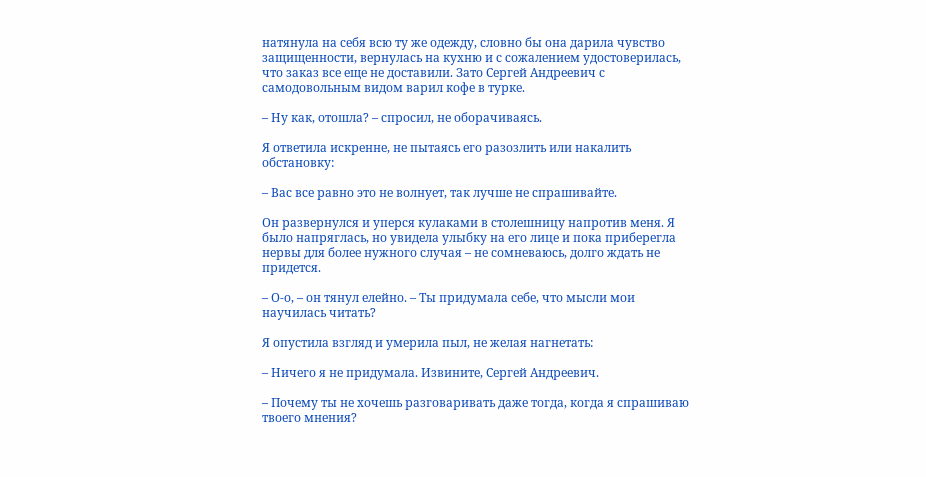натянула на себя всю ту же одежду, словно бы она дарила чувство защищенности, вернулась на кухню и с сожалением удостоверилась, что заказ все еще не доставили. Зато Сергей Андреевич с самодовольным видом варил кофе в турке.

– Ну как, отошла? – спросил, не оборачиваясь.

Я ответила искренне, не пытаясь его разозлить или накалить обстановку:

– Вас все равно это не волнует, так лучше не спрашивайте.

Он развернулся и уперся кулаками в столешницу напротив меня. Я было напряглась, но увидела улыбку на его лице и пока приберегла нервы для более нужного случая – не сомневаюсь, долго ждать не придется.

– О-о, – он тянул елейно. – Ты придумала себе, что мысли мои научилась читать?

Я опустила взгляд и умерила пыл, не желая нагнетать:

– Ничего я не придумала. Извините, Сергей Андреевич.

– Почему ты не хочешь разговаривать даже тогда, когда я спрашиваю твоего мнения?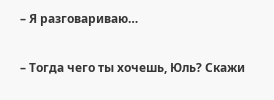– Я разговариваю…

– Тогда чего ты хочешь, Юль? Скажи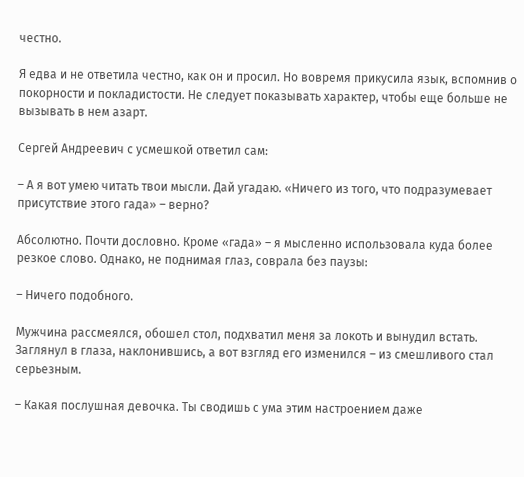честно.

Я едва и не ответила честно, как он и просил. Но вовремя прикусила язык, вспомнив о покорности и покладистости. Не следует показывать характер, чтобы еще больше не вызывать в нем азарт.

Сергей Андреевич с усмешкой ответил сам:

– А я вот умею читать твои мысли. Дай угадаю. «Ничего из того, что подразумевает присутствие этого гада» – верно?

Абсолютно. Почти дословно. Кроме «гада» – я мысленно использовала куда более резкое слово. Однако, не поднимая глаз, соврала без паузы:

– Ничего подобного.

Мужчина рассмеялся, обошел стол, подхватил меня за локоть и вынудил встать. Заглянул в глаза, наклонившись, а вот взгляд его изменился – из смешливого стал серьезным.

– Какая послушная девочка. Ты сводишь с ума этим настроением даже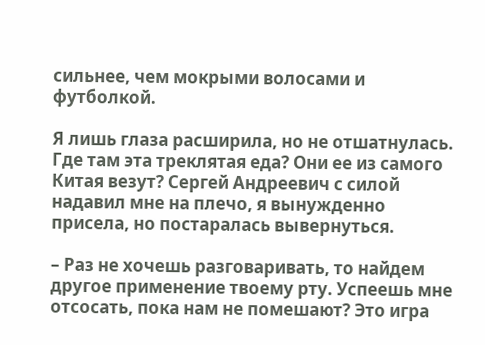сильнее, чем мокрыми волосами и футболкой.

Я лишь глаза расширила, но не отшатнулась. Где там эта треклятая еда? Они ее из самого Китая везут? Сергей Андреевич с силой надавил мне на плечо, я вынужденно присела, но постаралась вывернуться.

– Раз не хочешь разговаривать, то найдем другое применение твоему рту. Успеешь мне отсосать, пока нам не помешают? Это игра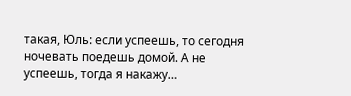такая, Юль: если успеешь, то сегодня ночевать поедешь домой. А не успеешь, тогда я накажу…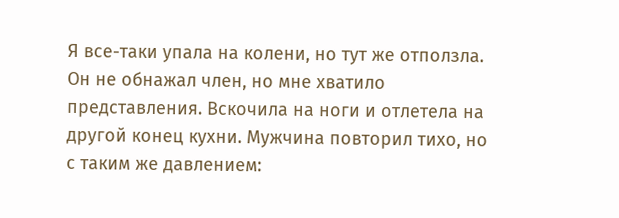Я все-таки упала на колени, но тут же отползла. Он не обнажал член, но мне хватило представления. Вскочила на ноги и отлетела на другой конец кухни. Мужчина повторил тихо, но с таким же давлением: